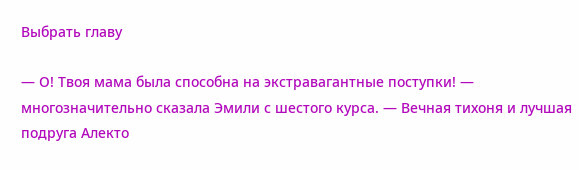Выбрать главу

— О! Твоя мама была способна на экстравагантные поступки! — многозначительно сказала Эмили с шестого курса. — Вечная тихоня и лучшая подруга Алекто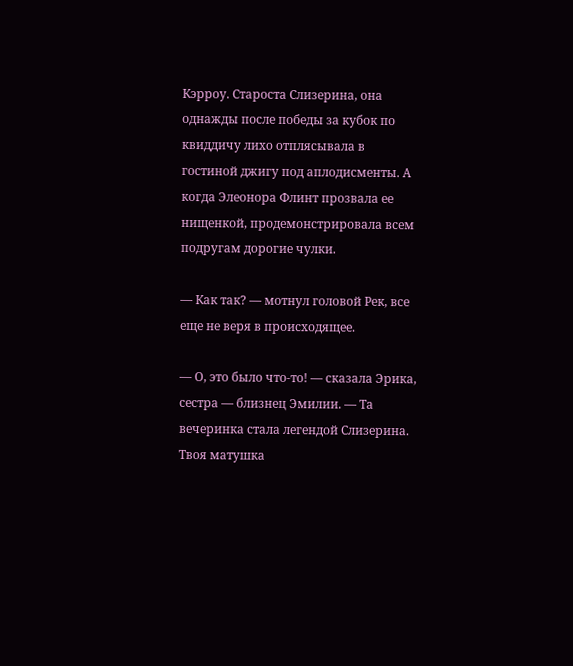Кэрроу. Староста Слизерина, она однажды после победы за кубок по квиддичу лихо отплясывала в гостиной джигу под аплодисменты. А когда Элеонора Флинт прозвала ее нищенкой, продемонстрировала всем подругам дорогие чулки.

— Как так? — мотнул головой Рек, все еще не веря в происходящее.

— О, это было что-то! — сказала Эрика, сестра — близнец Эмилии. — Та вечеринка стала легендой Слизерина. Твоя матушка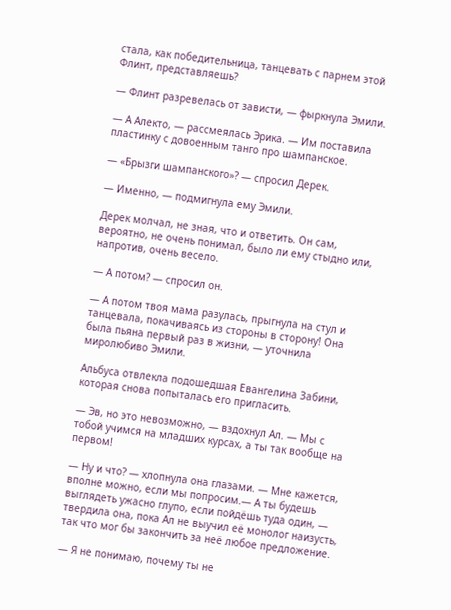стала, как победительница, танцевать с парнем этой Флинт, представляешь?

— Флинт разревелась от зависти, — фыркнула Эмили.

— А Алекто, — рассмеялась Эрика. — Им поставила пластинку с довоенным танго про шампанское.

— «Брызги шампанского»? — спросил Дерек.

— Именно, — подмигнула ему Эмили.

Дерек молчал, не зная, что и ответить. Он сам, вероятно, не очень понимал, было ли ему стыдно или, напротив, очень весело.

— А потом? — спросил он.

— А потом твоя мама разулась, прыгнула на стул и танцевала, покачиваясь из стороны в сторону! Она была пьяна первый раз в жизни, — уточнила миролюбиво Эмили.

Альбуса отвлекла подошедшая Евангелина Забини, которая снова попыталась его пригласить.

— Эв, но это невозможно, — вздохнул Ал. — Мы с тобой учимся на младших курсах, а ты так вообще на первом!

— Ну и что? — хлопнула она глазами. — Мне кажется, вполне можно, если мы попросим.— А ты будешь выглядеть ужасно глупо, если пойдёшь туда один, — твердила она, пока Ал не выучил её монолог наизусть, так что мог бы закончить за неё любое предложение.

— Я не понимаю, почему ты не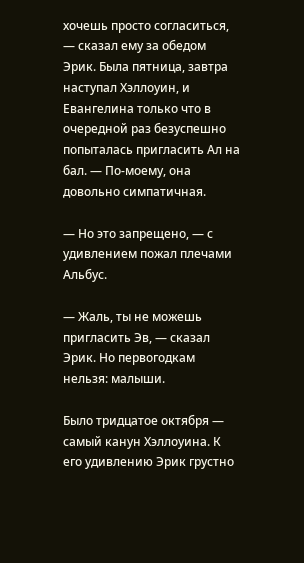хочешь просто согласиться, — сказал ему за обедом Эрик. Была пятница, завтра наступал Хэллоуин, и Евангелина только что в очередной раз безуспешно попыталась пригласить Ал на бал. — По-моему, она довольно симпатичная.

— Но это запрещено, — с удивлением пожал плечами Альбус.

— Жаль, ты не можешь пригласить Эв, — сказал Эрик. Но первогодкам нельзя: малыши.

Было тридцатое октября — самый канун Хэллоуина. К его удивлению Эрик грустно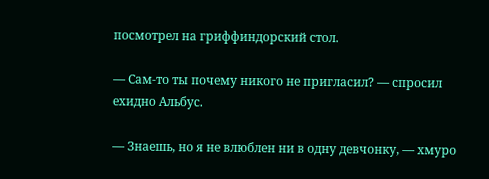посмотрел на гриффиндорский стол.

— Сам-то ты почему никого не пригласил? — спросил ехидно Альбус.

— Знаешь, но я не влюблен ни в одну девчонку, — хмуро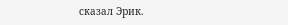сказал Эрик.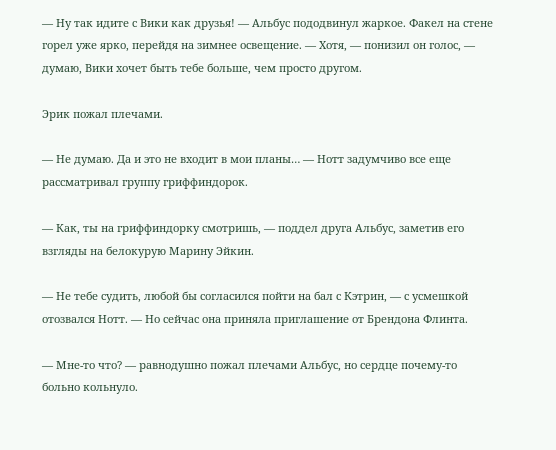— Ну так идите с Вики как друзья! — Альбус пододвинул жаркое. Факел на стене горел уже ярко, перейдя на зимнее освещение. — Хотя, — понизил он голос, — думаю, Вики хочет быть тебе больше, чем просто другом.

Эрик пожал плечами.

— Не думаю. Да и это не входит в мои планы… — Нотт задумчиво все еще рассматривал группу гриффиндорок.

— Как, ты на гриффиндорку смотришь, — поддел друга Альбус, заметив его взгляды на белокурую Марину Эйкин.

— Не тебе судить, любой бы согласился пойти на бал с Кэтрин, — с усмешкой отозвался Нотт. — Но сейчас она приняла приглашение от Брендона Флинта.

— Мне-то что? — равнодушно пожал плечами Альбус, но сердце почему-то больно кольнуло.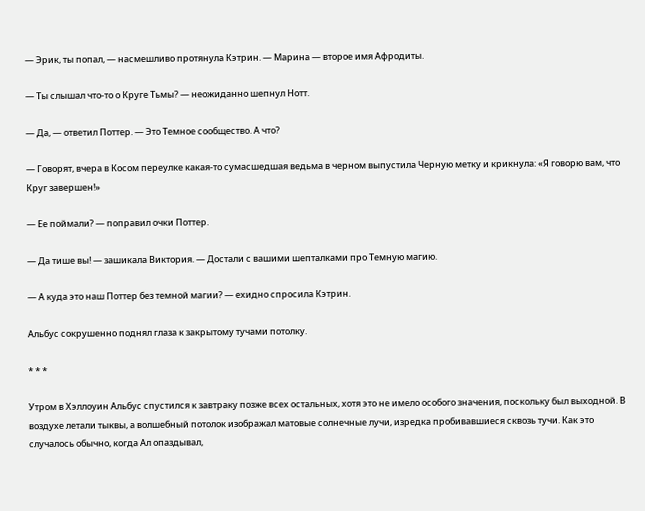— Эрик, ты попал, — насмешливо протянула Кэтрин. — Марина — второе имя Афродиты.

— Ты слышал что-то о Круге Тьмы? — неожиданно шепнул Нотт.

— Да, — ответил Поттер. — Это Темное сообщество. А что?

— Говорят, вчера в Косом переулке какая-то сумасшедшая ведьма в черном выпустила Черную метку и крикнула: «Я говорю вам, что Круг завершен!»

— Ее поймали? — поправил очки Поттер.

— Да тише вы! — зашикала Виктория. — Достали с вашими шепталками про Темную магию.

— А куда это наш Поттер без темной магии? — ехидно спросила Кэтрин.

Альбус сокрушенно поднял глаза к закрытому тучами потолку.

* * *

Утром в Хэллоуин Альбус спустился к завтраку позже всех остальных, хотя это не имело особого значения, поскольку был выходной. В воздухе летали тыквы, а волшебный потолок изображал матовые солнечные лучи, изредка пробивавшиеся сквозь тучи. Как это случалось обычно, когда Ал опаздывал,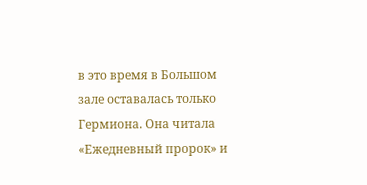в это время в Большом зале оставалась только Гермиона. Она читала «Ежедневный пророк» и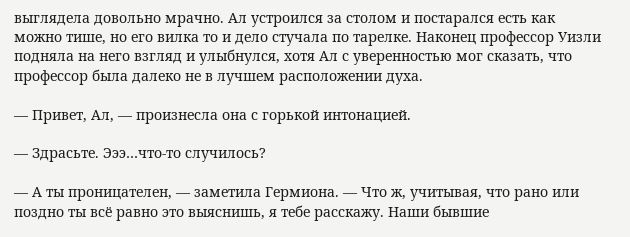выглядела довольно мрачно. Ал устроился за столом и постарался есть как можно тише, но его вилка то и дело стучала по тарелке. Наконец профессор Уизли подняла на него взгляд и улыбнулся, хотя Ал с уверенностью мог сказать, что профессор была далеко не в лучшем расположении духа.

— Привет, Ал, — произнесла она с горькой интонацией.

— Здрасьте. Эээ…что-то случилось?

— А ты проницателен, — заметила Гермиона. — Что ж, учитывая, что рано или поздно ты всё равно это выяснишь, я тебе расскажу. Наши бывшие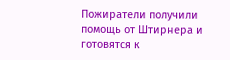Пожиратели получили помощь от Штирнера и готовятся к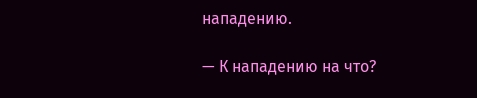нападению.

— К нападению на что?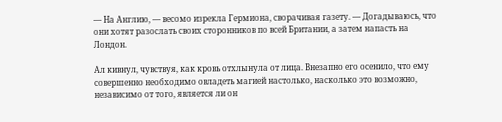— На Англию, — весомо изрекла Гермиона, сворачивая газету. — Догадываюсь, что они хотят разослать своих сторонников по всей Британии, а затем напасть на Лондон.

Ал кивнул, чувствуя, как кровь отхлынула от лица. Внезапно его осенило, что ему совершенно необходимо овладеть магией настолько, насколько это возможно, независимо от того, является ли он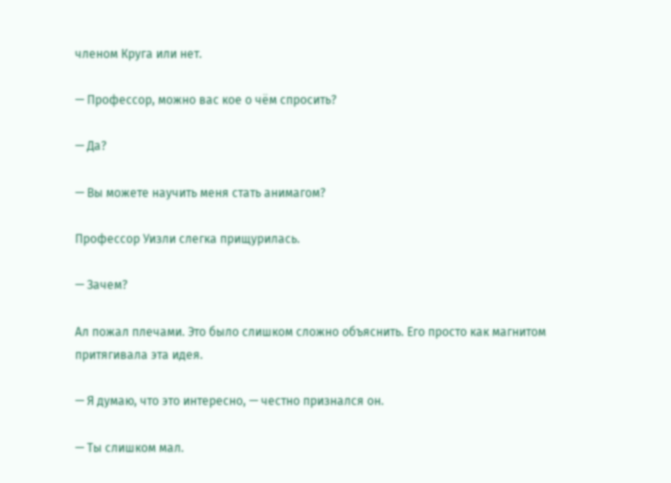членом Круга или нет.

— Профессор, можно вас кое о чём спросить?

— Да?

— Вы можете научить меня стать анимагом?

Профессор Уизли слегка прищурилась.

— Зачем?

Ал пожал плечами. Это было слишком сложно объяснить. Его просто как магнитом притягивала эта идея.

— Я думаю, что это интересно, — честно признался он.

— Ты слишком мал.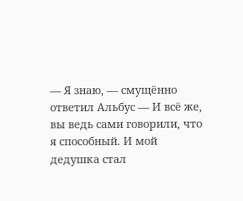— Я знаю, — смущённо ответил Альбус — И всё же, вы ведь сами говорили, что я способный. И мой дедушка стал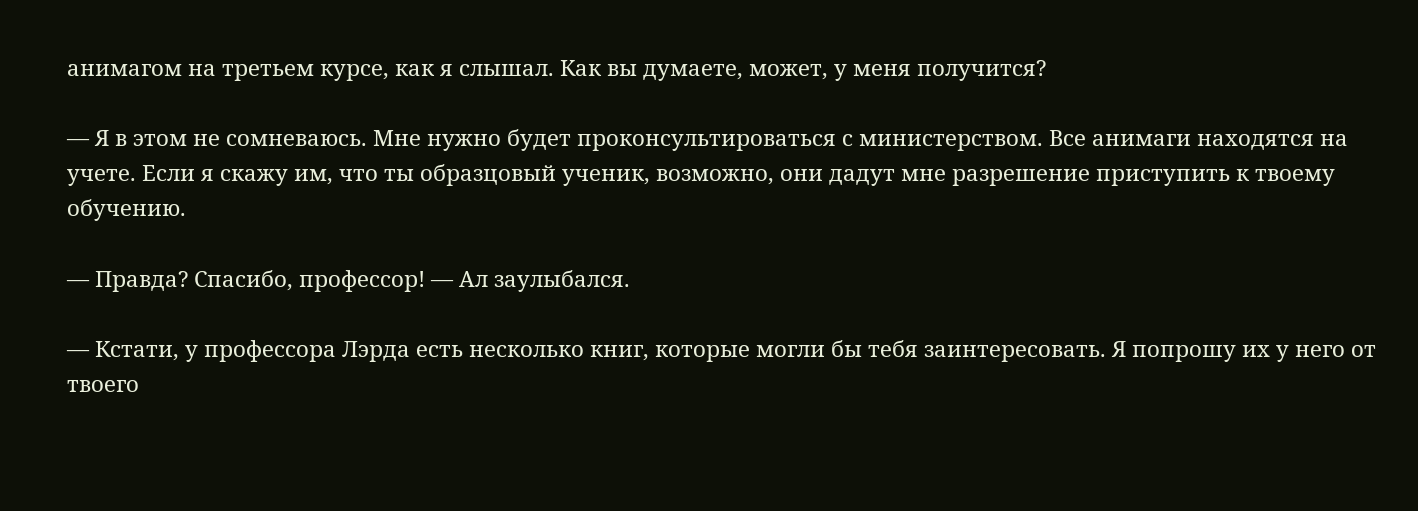анимагом на третьем курсе, как я слышал. Как вы думаете, может, у меня получится?

— Я в этом не сомневаюсь. Мне нужно будет проконсультироваться с министерством. Все анимаги находятся на учете. Если я скажу им, что ты образцовый ученик, возможно, они дадут мне разрешение приступить к твоему обучению.

— Правда? Спасибо, профессор! — Ал заулыбался.

— Кстати, у профессора Лэрда есть несколько книг, которые могли бы тебя заинтересовать. Я попрошу их у него от твоего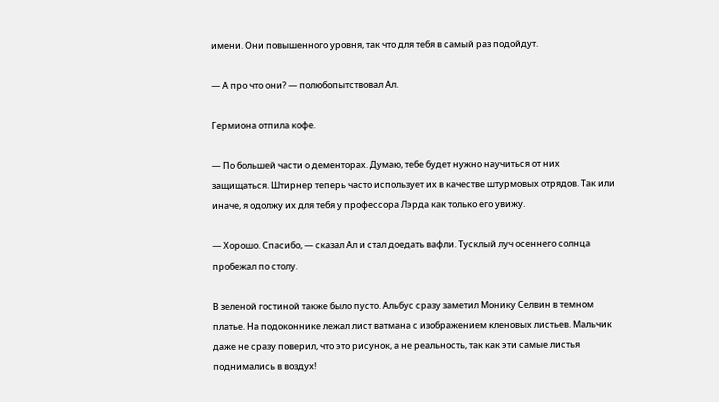имени. Они повышенного уровня, так что для тебя в самый раз подойдут.

— А про что они? — полюбопытствовал Ал.

Гермиона отпила кофе.

— По большей части о дементорах. Думаю, тебе будет нужно научиться от них защищаться. Штирнер теперь часто использует их в качестве штурмовых отрядов. Так или иначе, я одолжу их для тебя у профессора Лэрда как только его увижу.

— Хорошо. Спасибо, — сказал Ал и стал доедать вафли. Тусклый луч осеннего солнца пробежал по столу.

В зеленой гостиной также было пусто. Альбус сразу заметил Монику Селвин в темном платье. На подоконнике лежал лист ватмана с изображением кленовых листьев. Мальчик даже не сразу поверил, что это рисунок, а не реальность, так как эти самые листья поднимались в воздух!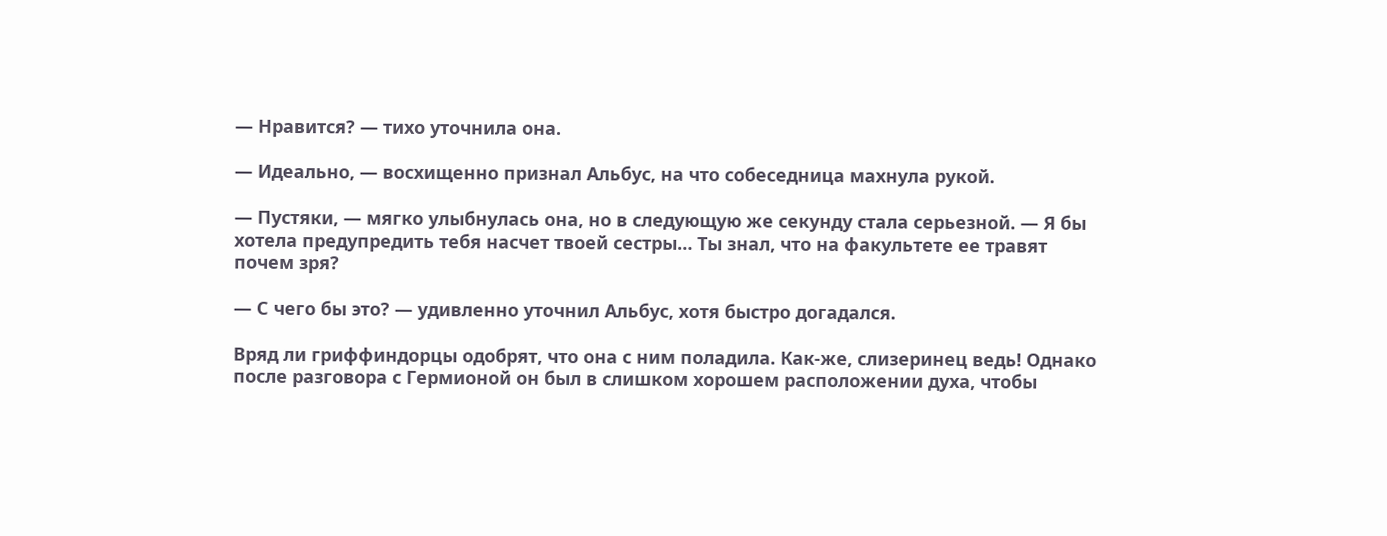— Нравится? — тихо уточнила она.

— Идеально, — восхищенно признал Альбус, на что собеседница махнула рукой.

— Пустяки, — мягко улыбнулась она, но в следующую же секунду стала серьезной. — Я бы хотела предупредить тебя насчет твоей сестры… Ты знал, что на факультете ее травят почем зря?

— С чего бы это? — удивленно уточнил Альбус, хотя быстро догадался.

Вряд ли гриффиндорцы одобрят, что она с ним поладила. Как-же, слизеринец ведь! Однако после разговора с Гермионой он был в слишком хорошем расположении духа, чтобы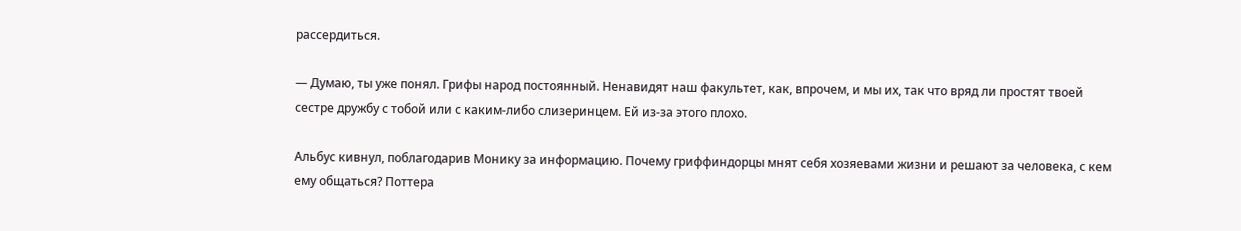рассердиться.

— Думаю, ты уже понял. Грифы народ постоянный. Ненавидят наш факультет, как, впрочем, и мы их, так что вряд ли простят твоей сестре дружбу с тобой или с каким-либо слизеринцем. Ей из-за этого плохо.

Альбус кивнул, поблагодарив Монику за информацию. Почему гриффиндорцы мнят себя хозяевами жизни и решают за человека, с кем ему общаться? Поттера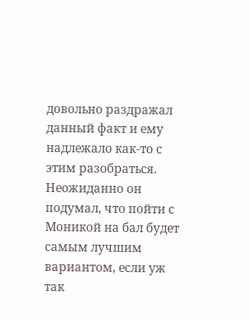довольно раздражал данный факт и ему надлежало как-то с этим разобраться. Неожиданно он подумал, что пойти с Моникой на бал будет самым лучшим вариантом, если уж так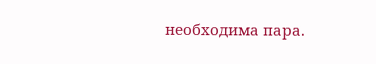необходима пара.